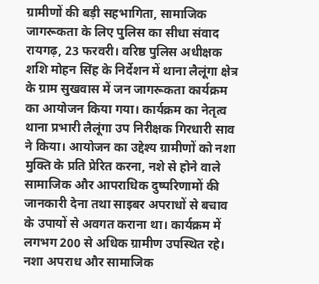ग्रामीणों की बड़ी सहभागिता, सामाजिक जागरूकता के लिए पुलिस का सीधा संवाद
रायगढ़, 23 फरवरी। वरिष्ठ पुलिस अधीक्षक शशि मोहन सिंह के निर्देशन में थाना लैलूंगा क्षेत्र के ग्राम सुखवास में जन जागरूकता कार्यक्रम का आयोजन किया गया। कार्यक्रम का नेतृत्व थाना प्रभारी लैलूंगा उप निरीक्षक गिरधारी साव ने किया। आयोजन का उद्देश्य ग्रामीणों को नशा मुक्ति के प्रति प्रेरित करना, नशे से होने वाले सामाजिक और आपराधिक दुष्परिणामों की जानकारी देना तथा साइबर अपराधों से बचाव के उपायों से अवगत कराना था। कार्यक्रम में लगभग 200 से अधिक ग्रामीण उपस्थित रहे।
नशा अपराध और सामाजिक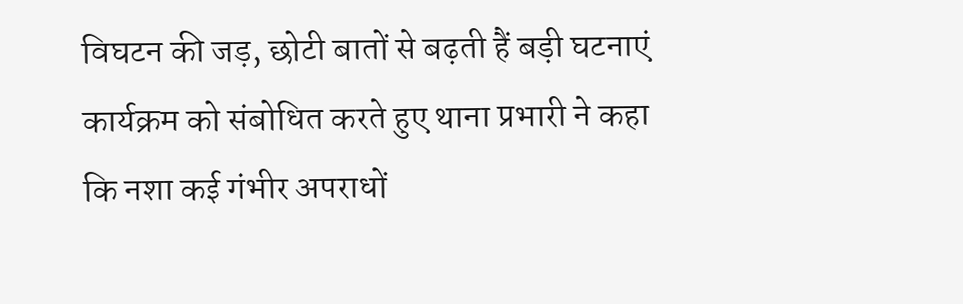विघटन की जड़, छोटी बातों से बढ़ती हैं बड़ी घटनाएं
कार्यक्रम को संबोधित करते हुए थाना प्रभारी ने कहा कि नशा कई गंभीर अपराधों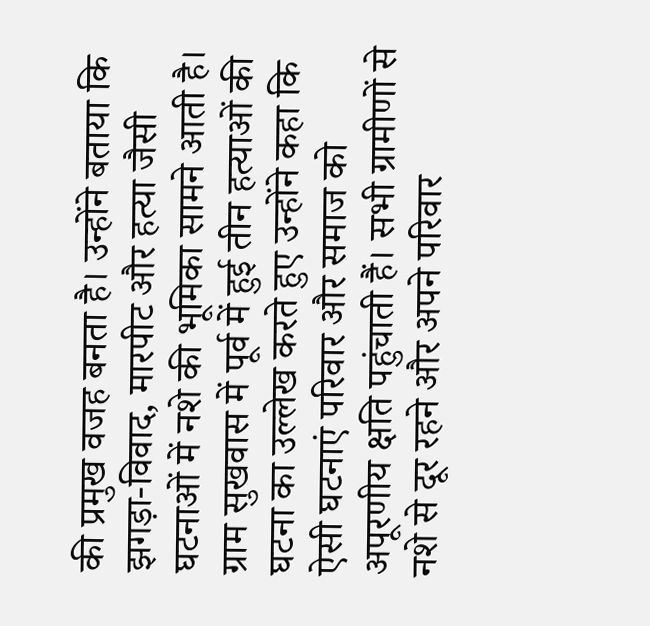की प्रमुख वजह बनता है। उन्होंने बताया कि झगड़ा-विवाद, मारपीट और हत्या जैसी घटनाओं में नशे की भूमिका सामने आती है। ग्राम सुखवास में पूर्व में हुई तीन हत्याओं की घटना का उल्लेख करते हुए उन्होंने कहा कि ऐसी घटनाएं परिवार और समाज को अपूरणीय क्षति पहुंचाती हैं। सभी ग्रामीणों से नशे से दूर रहने और अपने परिवार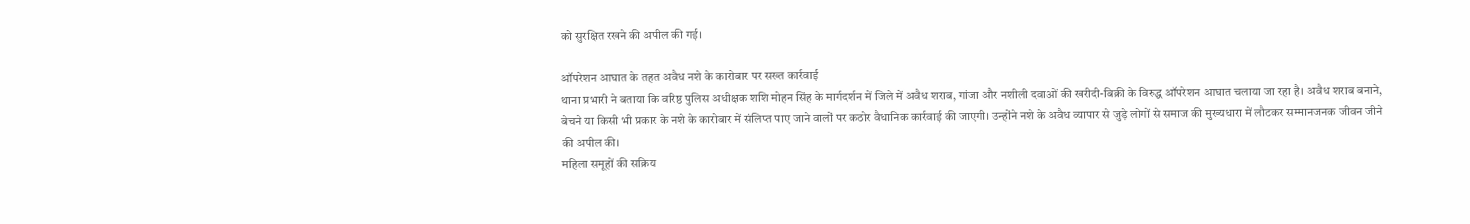को सुरक्षित रखने की अपील की गई।

ऑपरेशन आघात के तहत अवैध नशे के कारोबार पर सख्त कार्रवाई
थाना प्रभारी ने बताया कि वरिष्ठ पुलिस अधीक्षक शशि मोहन सिंह के मार्गदर्शन में जिले में अवैध शराब, गांजा और नशीली दवाओं की खरीदी-बिक्री के विरुद्ध ऑपरेशन आघात चलाया जा रहा है। अवैध शराब बनाने, बेचने या किसी भी प्रकार के नशे के कारोबार में संलिप्त पाए जाने वालों पर कठोर वैधानिक कार्रवाई की जाएगी। उन्होंने नशे के अवैध व्यापार से जुड़े लोगों से समाज की मुख्यधारा में लौटकर सम्मानजनक जीवन जीने की अपील की।
महिला समूहों की सक्रिय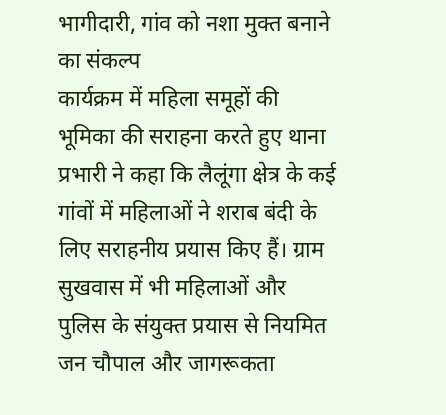भागीदारी, गांव को नशा मुक्त बनाने का संकल्प
कार्यक्रम में महिला समूहों की भूमिका की सराहना करते हुए थाना प्रभारी ने कहा कि लैलूंगा क्षेत्र के कई गांवों में महिलाओं ने शराब बंदी के लिए सराहनीय प्रयास किए हैं। ग्राम सुखवास में भी महिलाओं और पुलिस के संयुक्त प्रयास से नियमित जन चौपाल और जागरूकता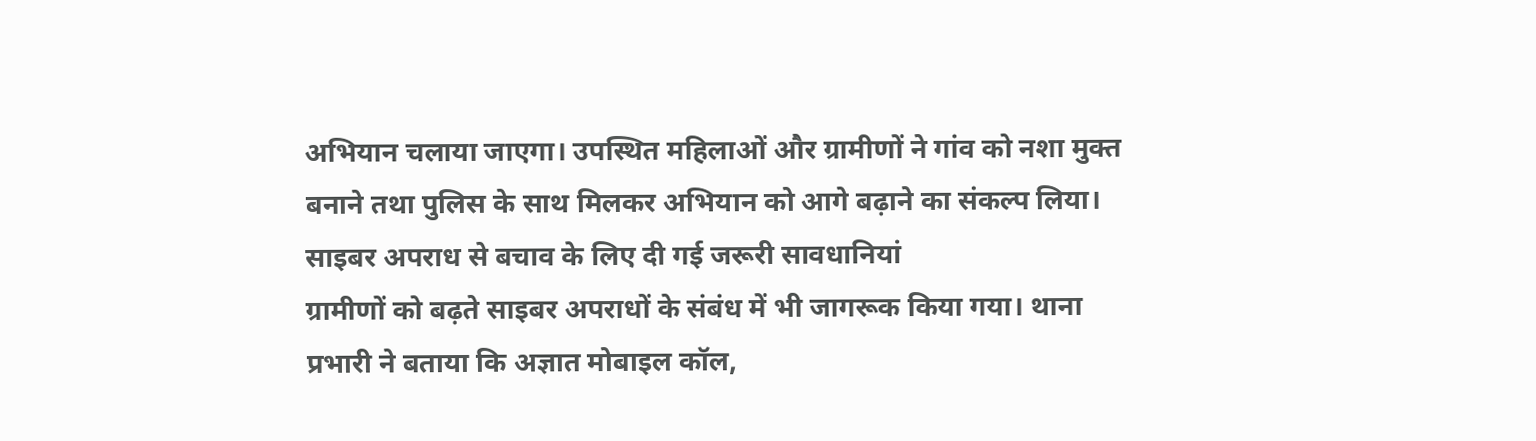अभियान चलाया जाएगा। उपस्थित महिलाओं और ग्रामीणों ने गांव को नशा मुक्त बनाने तथा पुलिस के साथ मिलकर अभियान को आगे बढ़ाने का संकल्प लिया।
साइबर अपराध से बचाव के लिए दी गई जरूरी सावधानियां
ग्रामीणों को बढ़ते साइबर अपराधों के संबंध में भी जागरूक किया गया। थाना प्रभारी ने बताया कि अज्ञात मोबाइल कॉल,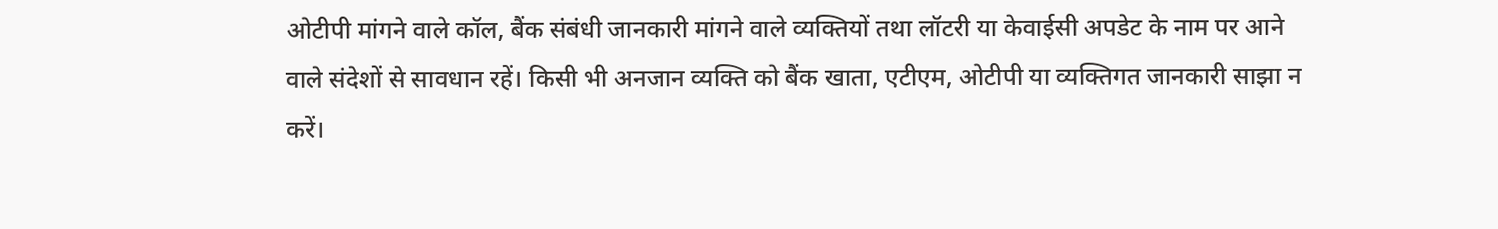ओटीपी मांगने वाले कॉल, बैंक संबंधी जानकारी मांगने वाले व्यक्तियों तथा लॉटरी या केवाईसी अपडेट के नाम पर आने वाले संदेशों से सावधान रहें। किसी भी अनजान व्यक्ति को बैंक खाता, एटीएम, ओटीपी या व्यक्तिगत जानकारी साझा न करें।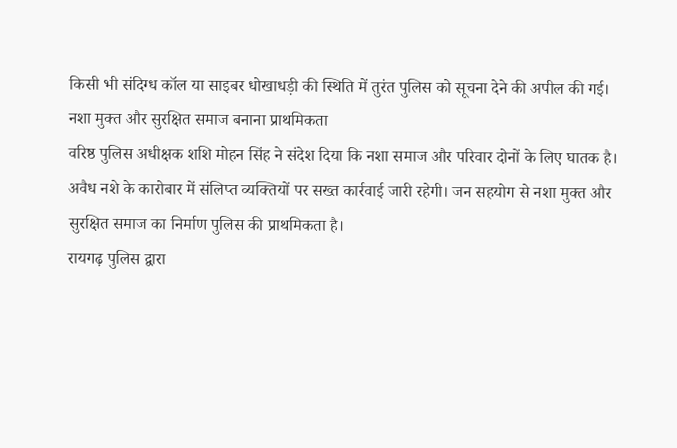किसी भी संदिग्ध कॉल या साइबर धोखाधड़ी की स्थिति में तुरंत पुलिस को सूचना देने की अपील की गई।
नशा मुक्त और सुरक्षित समाज बनाना प्राथमिकता
वरिष्ठ पुलिस अधीक्षक शशि मोहन सिंह ने संदेश दिया कि नशा समाज और परिवार दोनों के लिए घातक है। अवैध नशे के कारोबार में संलिप्त व्यक्तियों पर सख्त कार्रवाई जारी रहेगी। जन सहयोग से नशा मुक्त और सुरक्षित समाज का निर्माण पुलिस की प्राथमिकता है।
रायगढ़ पुलिस द्वारा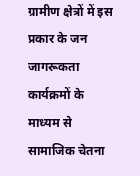ग्रामीण क्षेत्रों में इस प्रकार के जन जागरूकता कार्यक्रमों के माध्यम से सामाजिक चेतना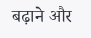बढ़ाने और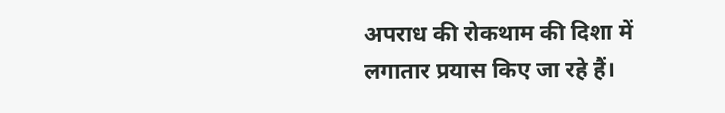अपराध की रोकथाम की दिशा में लगातार प्रयास किए जा रहे हैं।